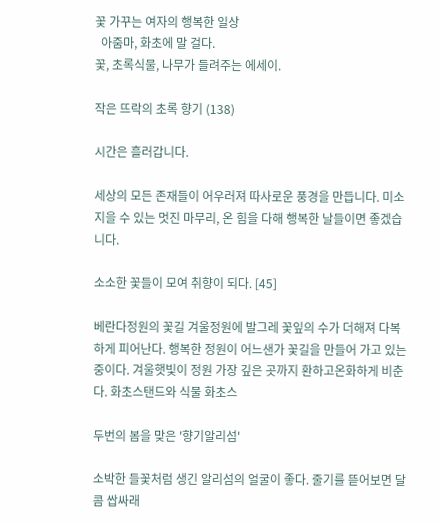꽃 가꾸는 여자의 행복한 일상
  아줌마, 화초에 말 걸다.
꽃, 초록식물, 나무가 들려주는 에세이.

작은 뜨락의 초록 향기 (138)

시간은 흘러갑니다.

세상의 모든 존재들이 어우러져 따사로운 풍경을 만듭니다. 미소지을 수 있는 멋진 마무리, 온 힘을 다해 행복한 날들이면 좋겠습니다.

소소한 꽃들이 모여 취향이 되다. [45]

베란다정원의 꽃길 겨울정원에 발그레 꽃잎의 수가 더해져 다복하게 피어난다. 행복한 정원이 어느샌가 꽃길을 만들어 가고 있는 중이다. 겨울햇빛이 정원 가장 깊은 곳까지 환하고온화하게 비춘다. 화초스탠드와 식물 화초스

두번의 봄을 맞은 '향기알리섬'

소박한 들꽃처럼 생긴 알리섬의 얼굴이 좋다. 줄기를 뜯어보면 달콤 쌉싸래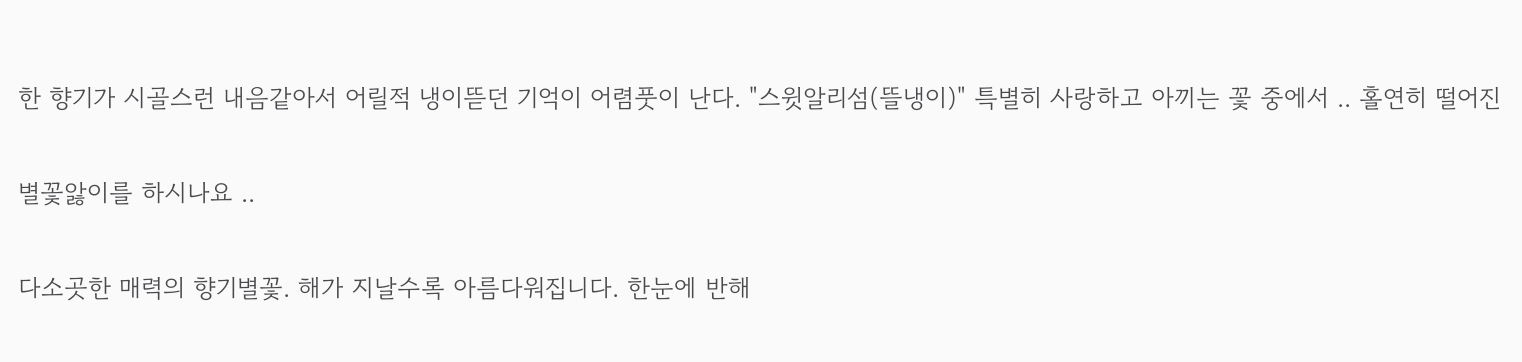한 향기가 시골스런 내음같아서 어릴적 냉이뜯던 기억이 어렴풋이 난다. "스윗알리섬(뜰냉이)" 특별히 사랑하고 아끼는 꽃 중에서 .. 홀연히 떨어진

별꽃앓이를 하시나요 ..

다소곳한 매력의 향기별꽃. 해가 지날수록 아름다워집니다. 한눈에 반해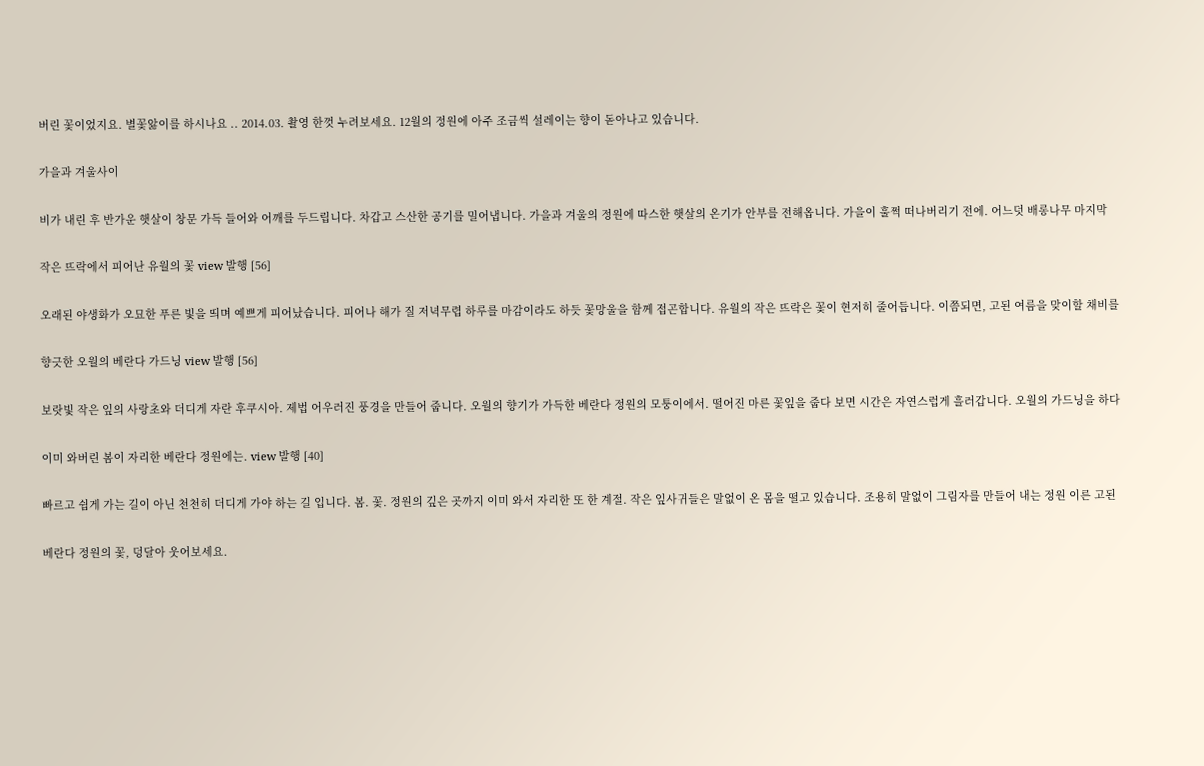버린 꽃이었지요. 별꽃앓이를 하시나요 .. 2014.03. 촬영 한껏 누려보세요. 12월의 정원에 아주 조금씩 설레이는 향이 돋아나고 있습니다.

가을과 겨울사이

비가 내린 후 반가운 햇살이 창문 가득 들어와 어깨를 두드립니다. 차갑고 스산한 공기를 밀어냅니다. 가을과 겨울의 정원에 따스한 햇살의 온기가 안부를 전해옵니다. 가을이 훌쩍 떠나버리기 전에. 어느덧 배롱나무 마지막

작은 뜨락에서 피어난 유월의 꽃 view 발행 [56]

오래된 야생화가 오묘한 푸른 빛을 띄며 예쁘게 피어났습니다. 피어나 해가 질 저녁무렵 하루를 마감이라도 하듯 꽃망울을 함께 접곤합니다. 유월의 작은 뜨락은 꽃이 현저히 줄어듭니다. 이쯤되면, 고된 여름을 맞이할 채비를

향긋한 오월의 베란다 가드닝 view 발행 [56]

보랏빛 작은 잎의 사랑초와 더디게 자란 후쿠시아. 제법 어우러진 풍경을 만들어 줍니다. 오월의 향기가 가득한 베란다 정원의 모퉁이에서. 떨어진 마른 꽃잎을 줍다 보면 시간은 자연스럽게 흘러갑니다. 오월의 가드닝을 하다

이미 와버린 봄이 자리한 베란다 정원에는. view 발행 [40]

빠르고 쉽게 가는 길이 아닌 천천히 더디게 가야 하는 길 입니다. 봄. 꽃. 정원의 깊은 곳까지 이미 와서 자리한 또 한 계절. 작은 잎사귀들은 말없이 온 몸을 떨고 있습니다. 조용히 말없이 그림자를 만들어 내는 정원 이른 고된

베란다 정원의 꽃, 덩달아 웃어보세요.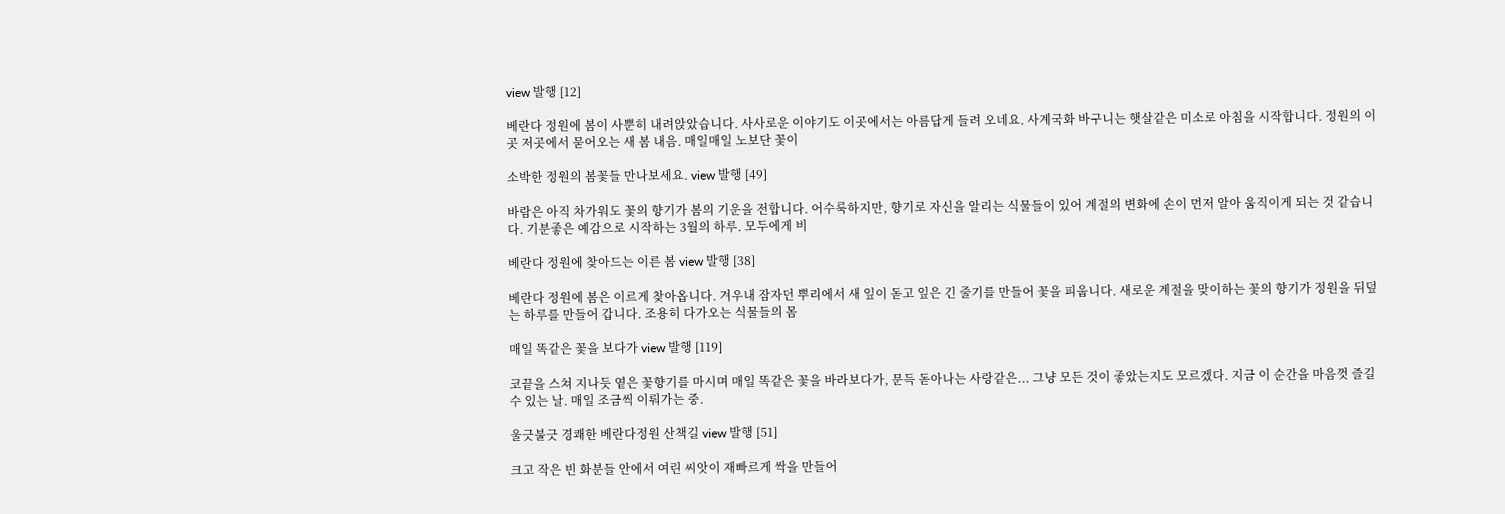view 발행 [12]

베란다 정원에 봄이 사뿐히 내려앉았습니다. 사사로운 이야기도 이곳에서는 아름답게 들려 오네요. 사계국화 바구니는 햇살같은 미소로 아침을 시작합니다. 정원의 이곳 저곳에서 묻어오는 새 봄 내음. 매일매일 노보단 꽃이

소박한 정원의 봄꽃들 만나보세요. view 발행 [49]

바람은 아직 차가워도 꽃의 향기가 봄의 기운을 전합니다. 어수룩하지만, 향기로 자신을 알리는 식물들이 있어 계절의 변화에 손이 먼저 알아 움직이게 되는 것 같습니다. 기분좋은 예감으로 시작하는 3월의 하루. 모두에게 비

베란다 정원에 찾아드는 이른 봄 view 발행 [38]

베란다 정원에 봄은 이르게 찾아옵니다. 겨우내 잠자던 뿌리에서 새 잎이 돋고 잎은 긴 줄기를 만들어 꽃을 피웁니다. 새로운 계절을 맞이하는 꽃의 향기가 정원을 뒤덮는 하루를 만들어 갑니다. 조용히 다가오는 식물들의 몸

매일 똑같은 꽃을 보다가 view 발행 [119]

코끝을 스쳐 지나듯 옅은 꽃향기를 마시며 매일 똑같은 꽃을 바라보다가, 문득 돋아나는 사랑같은... 그냥 모든 것이 좋았는지도 모르겠다. 지금 이 순간을 마음껏 즐길 수 있는 날. 매일 조금씩 이뤄가는 중.

울긋불긋 경쾌한 베란다정원 산책길 view 발행 [51]

크고 작은 빈 화분들 안에서 여린 씨앗이 재빠르게 싹을 만들어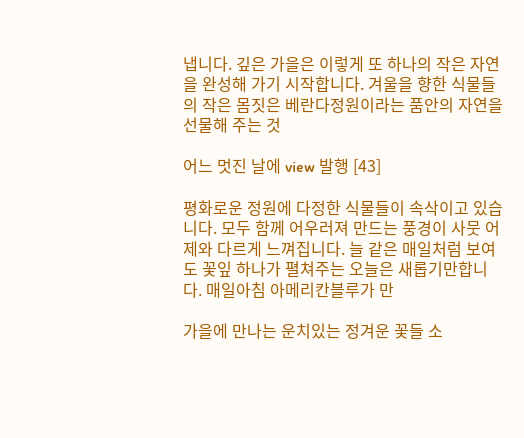냅니다. 깊은 가을은 이렇게 또 하나의 작은 자연을 완성해 가기 시작합니다. 겨울을 향한 식물들의 작은 몸짓은 베란다정원이라는 품안의 자연을 선물해 주는 것

어느 멋진 날에 view 발행 [43]

평화로운 정원에 다정한 식물들이 속삭이고 있습니다. 모두 함께 어우러져 만드는 풍경이 사뭇 어제와 다르게 느껴집니다. 늘 같은 매일처럼 보여도 꽃잎 하나가 펼쳐주는 오늘은 새롭기만합니다. 매일아침 아메리칸블루가 만

가을에 만나는 운치있는 정겨운 꽃들 소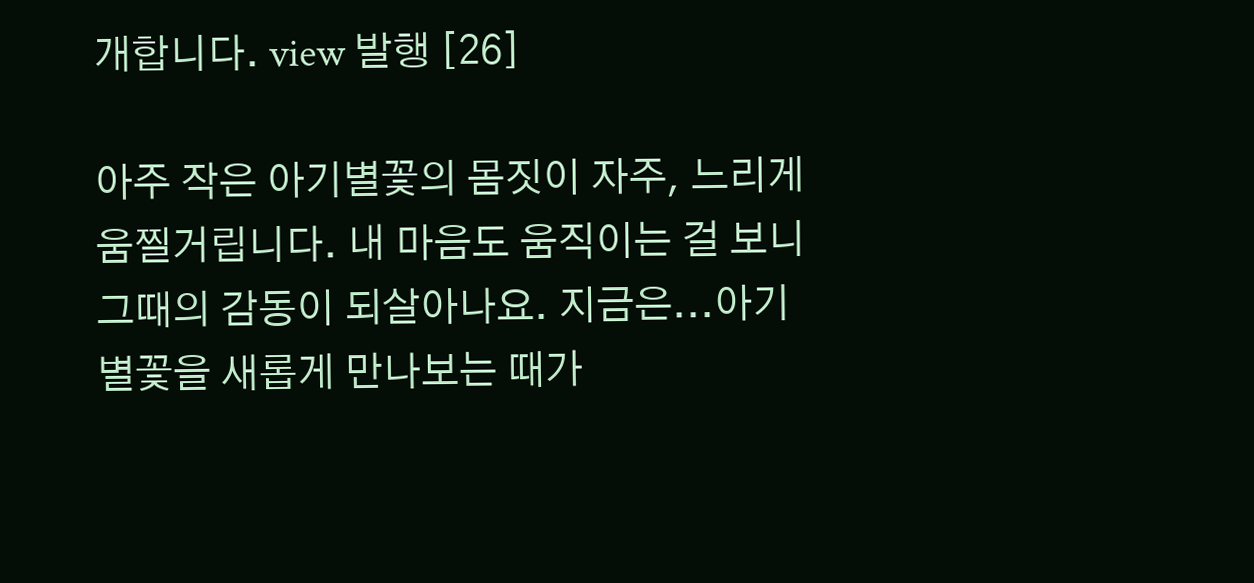개합니다. view 발행 [26]

아주 작은 아기별꽃의 몸짓이 자주, 느리게 움찔거립니다. 내 마음도 움직이는 걸 보니 그때의 감동이 되살아나요. 지금은...아기별꽃을 새롭게 만나보는 때가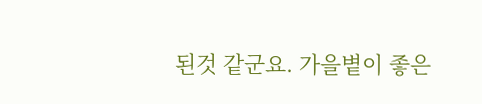된것 같군요. 가을볕이 좋은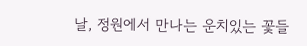날, 정원에서 만나는 운치있는 꽃들